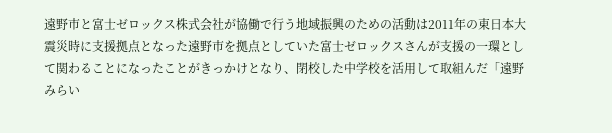遠野市と富士ゼロックス株式会社が協働で行う地域振興のための活動は2011年の東日本大震災時に支援拠点となった遠野市を拠点としていた富士ゼロックスさんが支援の一環として関わることになったことがきっかけとなり、閉校した中学校を活用して取組んだ「遠野みらい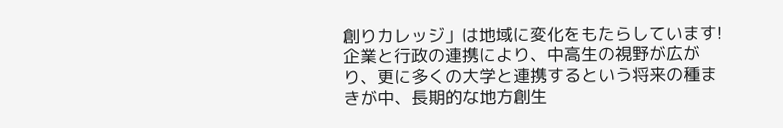創りカレッジ」は地域に変化をもたらしています!
企業と行政の連携により、中高生の視野が広がり、更に多くの大学と連携するという将来の種まきが中、長期的な地方創生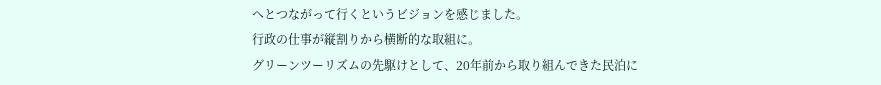へとつながって行くというビジョンを感じました。
行政の仕事が縦割りから横断的な取組に。
グリーンツーリズムの先駆けとして、20年前から取り組んできた民泊に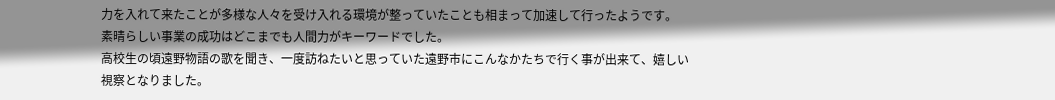力を入れて来たことが多様な人々を受け入れる環境が整っていたことも相まって加速して行ったようです。
素晴らしい事業の成功はどこまでも人間力がキーワードでした。
高校生の頃遠野物語の歌を聞き、一度訪ねたいと思っていた遠野市にこんなかたちで行く事が出来て、嬉しい視察となりました。